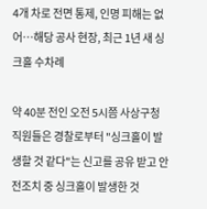4개 차로 전면 통제, 인명 피해는 없어…해당 공사 현장, 최근 1년 새 싱크홀 수차례

약 40분 전인 오전 5시쯤 사상구청 직원들은 경찰로부터 "싱크홀이 발생할 것 같다"는 신고를 공유 받고 안전조치 중 싱크홀이 발생한 것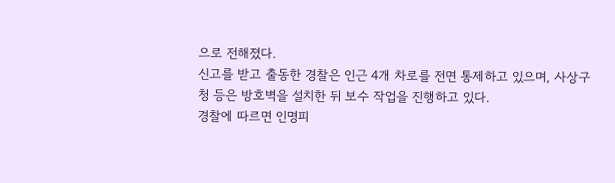으로 전해졌다.
신고를 받고 출동한 경찰은 인근 4개 차로를 전면 통제하고 있으며, 사상구청 등은 방호벽을 설치한 뒤 보수 작업을 진행하고 있다.
경찰에 따르면 인명피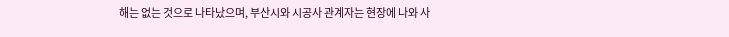해는 없는 것으로 나타났으며, 부산시와 시공사 관계자는 현장에 나와 사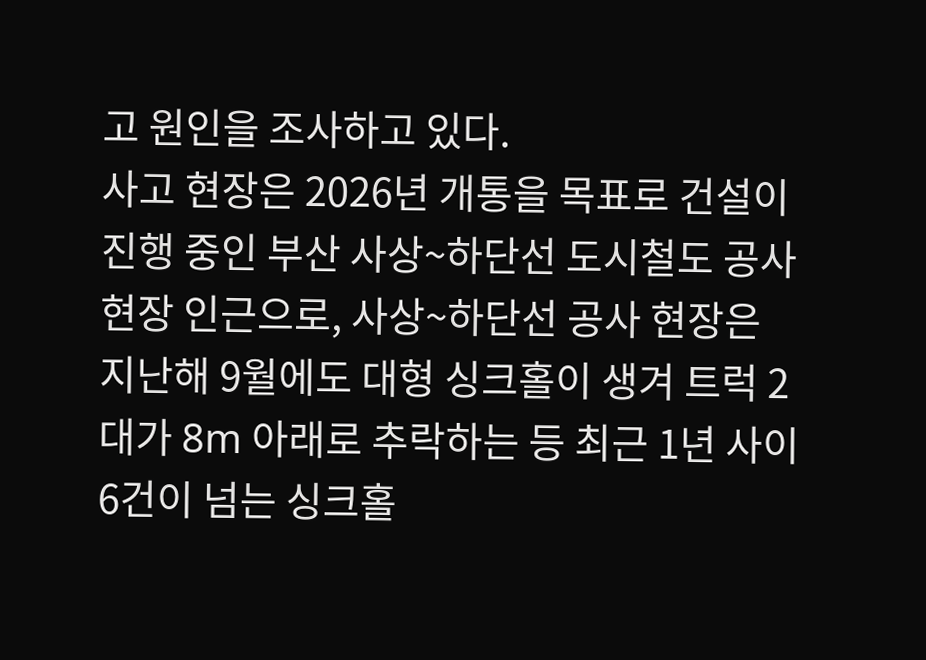고 원인을 조사하고 있다.
사고 현장은 2026년 개통을 목표로 건설이 진행 중인 부산 사상~하단선 도시철도 공사 현장 인근으로, 사상~하단선 공사 현장은 지난해 9월에도 대형 싱크홀이 생겨 트럭 2대가 8m 아래로 추락하는 등 최근 1년 사이 6건이 넘는 싱크홀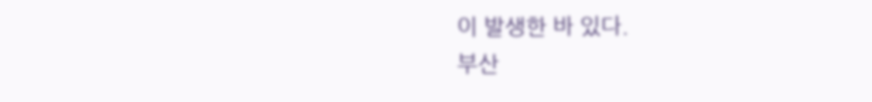이 발생한 바 있다.
부산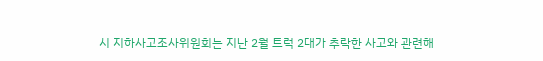시 지하사고조사위원회는 지난 2월 트럭 2대가 추락한 사고와 관련해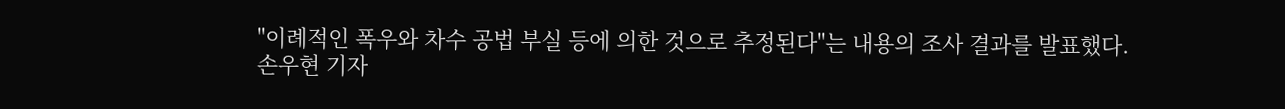"이례적인 폭우와 차수 공법 부실 등에 의한 것으로 추정된다"는 내용의 조사 결과를 발표했다.
손우현 기자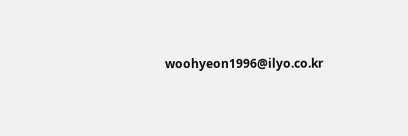woohyeon1996@ilyo.co.kr